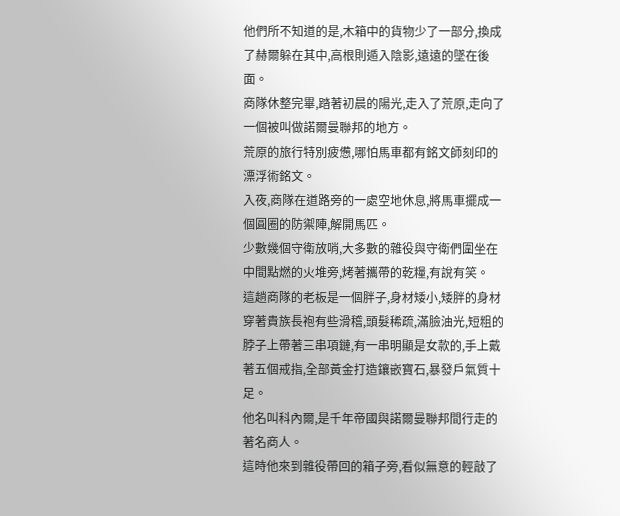他們所不知道的是,木箱中的貨物少了一部分,換成了赫爾躲在其中,高根則遁入陰影,遠遠的墜在後面。
商隊休整完畢,踏著初晨的陽光,走入了荒原,走向了一個被叫做諾爾曼聯邦的地方。
荒原的旅行特別疲憊,哪怕馬車都有銘文師刻印的漂浮術銘文。
入夜,商隊在道路旁的一處空地休息,將馬車擺成一個圓圈的防禦陣,解開馬匹。
少數幾個守衛放哨,大多數的雜役與守衛們圍坐在中間點燃的火堆旁,烤著攜帶的乾糧,有說有笑。
這趟商隊的老板是一個胖子,身材矮小,矮胖的身材穿著貴族長袍有些滑稽,頭髮稀疏,滿臉油光,短粗的脖子上帶著三串項鏈,有一串明顯是女款的,手上戴著五個戒指,全部黃金打造鑲嵌寶石,暴發戶氣質十足。
他名叫科內爾,是千年帝國與諾爾曼聯邦間行走的著名商人。
這時他來到雜役帶回的箱子旁,看似無意的輕敲了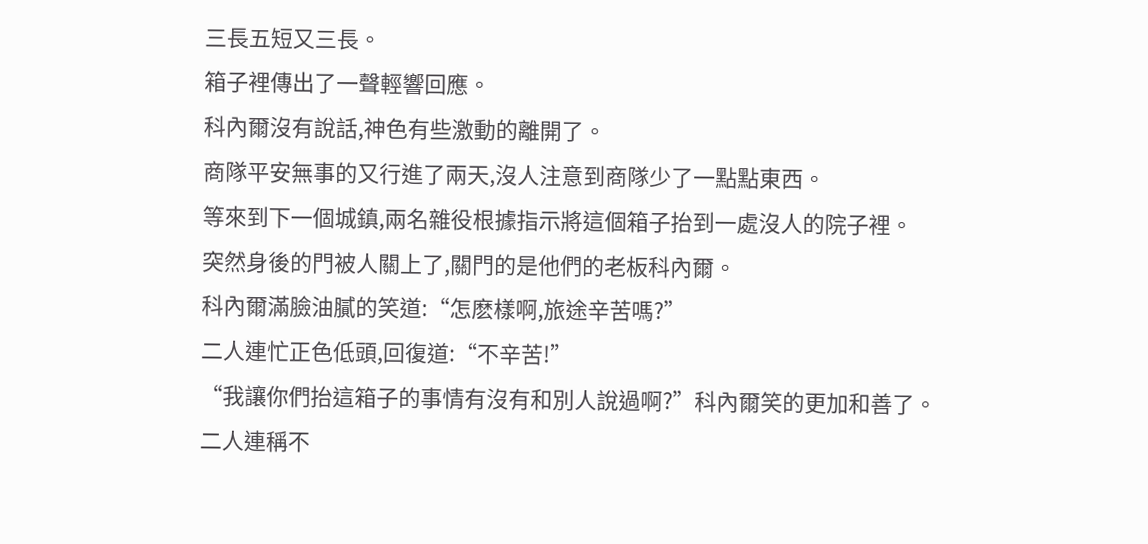三長五短又三長。
箱子裡傳出了一聲輕響回應。
科內爾沒有說話,神色有些激動的離開了。
商隊平安無事的又行進了兩天,沒人注意到商隊少了一點點東西。
等來到下一個城鎮,兩名雜役根據指示將這個箱子抬到一處沒人的院子裡。
突然身後的門被人關上了,關門的是他們的老板科內爾。
科內爾滿臉油膩的笑道:“怎麽樣啊,旅途辛苦嗎?”
二人連忙正色低頭,回復道:“不辛苦!”
“我讓你們抬這箱子的事情有沒有和別人說過啊?”科內爾笑的更加和善了。
二人連稱不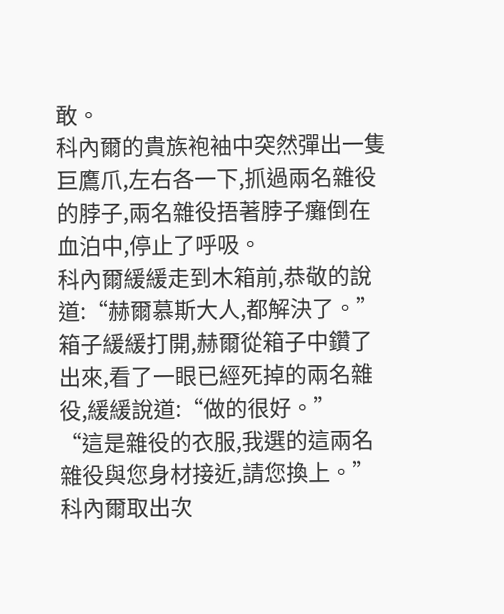敢。
科內爾的貴族袍袖中突然彈出一隻巨鷹爪,左右各一下,抓過兩名雜役的脖子,兩名雜役捂著脖子癱倒在血泊中,停止了呼吸。
科內爾緩緩走到木箱前,恭敬的說道:“赫爾慕斯大人,都解決了。”
箱子緩緩打開,赫爾從箱子中鑽了出來,看了一眼已經死掉的兩名雜役,緩緩說道:“做的很好。”
“這是雜役的衣服,我選的這兩名雜役與您身材接近,請您換上。”科內爾取出次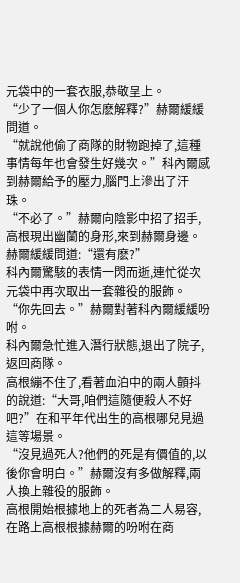元袋中的一套衣服,恭敬呈上。
“少了一個人你怎麽解釋?”赫爾緩緩問道。
“就說他偷了商隊的財物跑掉了,這種事情每年也會發生好幾次。”科內爾感到赫爾給予的壓力,腦門上滲出了汗珠。
“不必了。”赫爾向陰影中招了招手,高根現出幽蘭的身形,來到赫爾身邊。
赫爾緩緩問道:“還有麽?”
科內爾驚駭的表情一閃而逝,連忙從次元袋中再次取出一套雜役的服飾。
“你先回去。”赫爾對著科內爾緩緩吩咐。
科內爾急忙進入潛行狀態,退出了院子,返回商隊。
高根繃不住了,看著血泊中的兩人顫抖的說道:“大哥,咱們這隨便殺人不好吧?”在和平年代出生的高根哪兒見過這等場景。
“沒見過死人?他們的死是有價值的,以後你會明白。”赫爾沒有多做解釋,兩人換上雜役的服飾。
高根開始根據地上的死者為二人易容,在路上高根根據赫爾的吩咐在商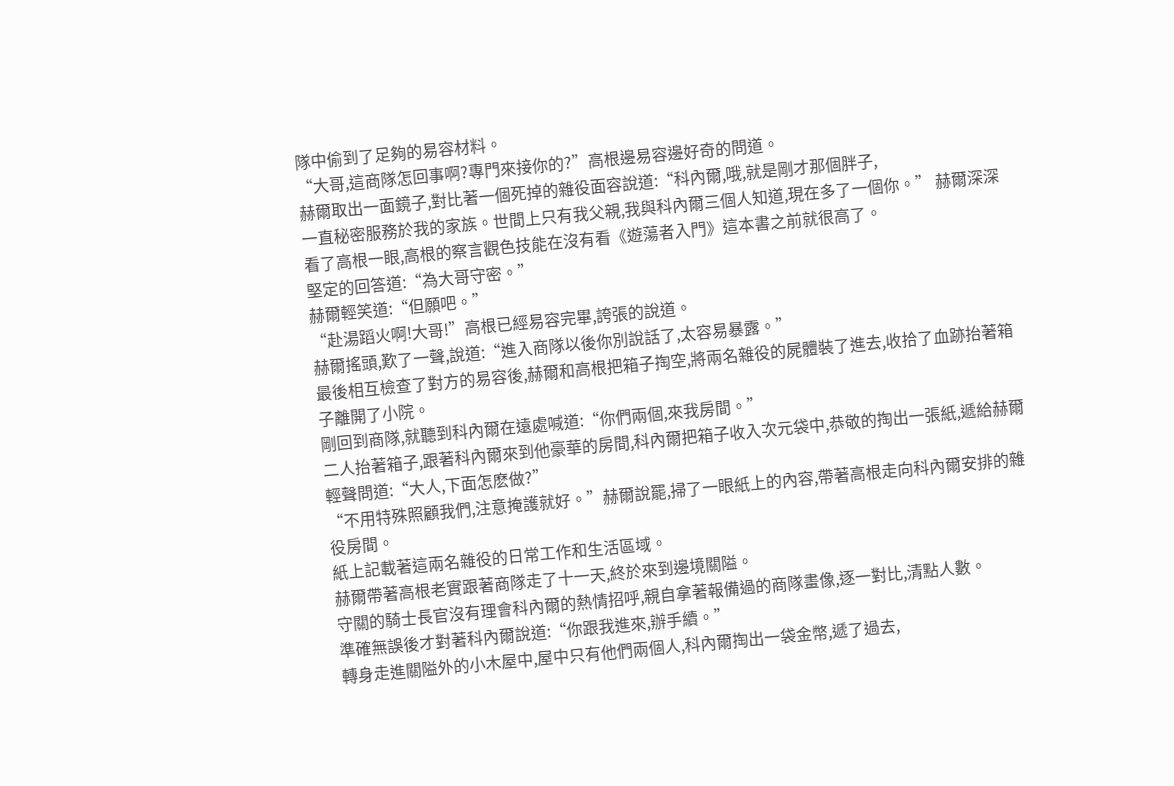隊中偷到了足夠的易容材料。
“大哥,這商隊怎回事啊?專門來接你的?”高根邊易容邊好奇的問道。
赫爾取出一面鏡子,對比著一個死掉的雜役面容說道:“科內爾,哦,就是剛才那個胖子,
一直秘密服務於我的家族。世間上只有我父親,我與科內爾三個人知道,現在多了一個你。” 赫爾深深看了高根一眼,高根的察言觀色技能在沒有看《遊蕩者入門》這本書之前就很高了。
堅定的回答道:“為大哥守密。”
赫爾輕笑道:“但願吧。”
“赴湯蹈火啊!大哥!”高根已經易容完畢,誇張的說道。
赫爾搖頭,歎了一聲,說道:“進入商隊以後你別說話了,太容易暴露。”
最後相互檢查了對方的易容後,赫爾和高根把箱子掏空,將兩名雜役的屍體裝了進去,收拾了血跡抬著箱子離開了小院。
剛回到商隊,就聽到科內爾在遠處喊道:“你們兩個,來我房間。”
二人抬著箱子,跟著科內爾來到他豪華的房間,科內爾把箱子收入次元袋中,恭敬的掏出一張紙,遞給赫爾輕聲問道:“大人,下面怎麽做?”
“不用特殊照顧我們,注意掩護就好。”赫爾說罷,掃了一眼紙上的內容,帶著高根走向科內爾安排的雜役房間。
紙上記載著這兩名雜役的日常工作和生活區域。
赫爾帶著高根老實跟著商隊走了十一天,終於來到邊境關隘。
守關的騎士長官沒有理會科內爾的熱情招呼,親自拿著報備過的商隊畫像,逐一對比,清點人數。
準確無誤後才對著科內爾說道:“你跟我進來,辦手續。”
轉身走進關隘外的小木屋中,屋中只有他們兩個人,科內爾掏出一袋金幣,遞了過去,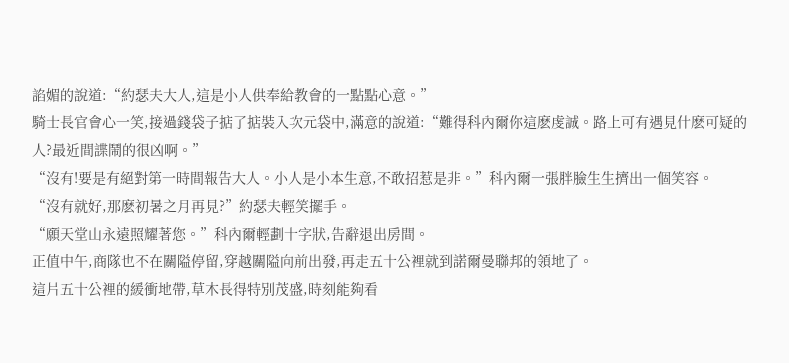諂媚的說道:“約瑟夫大人,這是小人供奉給教會的一點點心意。”
騎士長官會心一笑,接過錢袋子掂了掂裝入次元袋中,滿意的說道:“難得科內爾你這麽虔誠。路上可有遇見什麽可疑的人?最近間諜鬧的很凶啊。”
“沒有!要是有絕對第一時間報告大人。小人是小本生意,不敢招惹是非。”科內爾一張胖臉生生擠出一個笑容。
“沒有就好,那麽初暑之月再見?”約瑟夫輕笑擺手。
“願天堂山永遠照耀著您。”科內爾輕劃十字狀,告辭退出房間。
正值中午,商隊也不在關隘停留,穿越關隘向前出發,再走五十公裡就到諾爾曼聯邦的領地了。
這片五十公裡的緩衝地帶,草木長得特別茂盛,時刻能夠看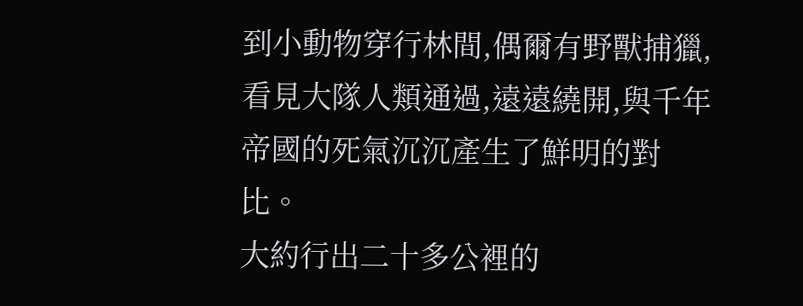到小動物穿行林間,偶爾有野獸捕獵,看見大隊人類通過,遠遠繞開,與千年帝國的死氣沉沉產生了鮮明的對比。
大約行出二十多公裡的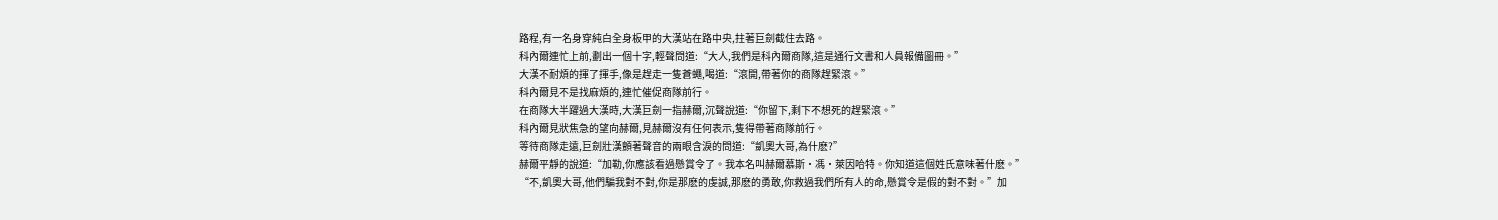路程,有一名身穿純白全身板甲的大漢站在路中央,拄著巨劍截住去路。
科內爾連忙上前,劃出一個十字,輕聲問道:“大人,我們是科內爾商隊,這是通行文書和人員報備圖冊。”
大漢不耐煩的揮了揮手,像是趕走一隻蒼蠅,喝道:“滾開,帶著你的商隊趕緊滾。”
科內爾見不是找麻煩的,連忙催促商隊前行。
在商隊大半躍過大漢時,大漢巨劍一指赫爾,沉聲說道:“你留下,剩下不想死的趕緊滾。”
科內爾見狀焦急的望向赫爾,見赫爾沒有任何表示,隻得帶著商隊前行。
等待商隊走遠,巨劍壯漢顫著聲音的兩眼含淚的問道:“凱奧大哥,為什麽?”
赫爾平靜的說道:“加勒,你應該看過懸賞令了。我本名叫赫爾慕斯·馮·萊因哈特。你知道這個姓氏意味著什麽。”
“不,凱奧大哥,他們騙我對不對,你是那麽的虔誠,那麽的勇敢,你救過我們所有人的命,懸賞令是假的對不對。”加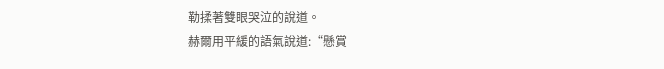勒揉著雙眼哭泣的說道。
赫爾用平緩的語氣說道:“懸賞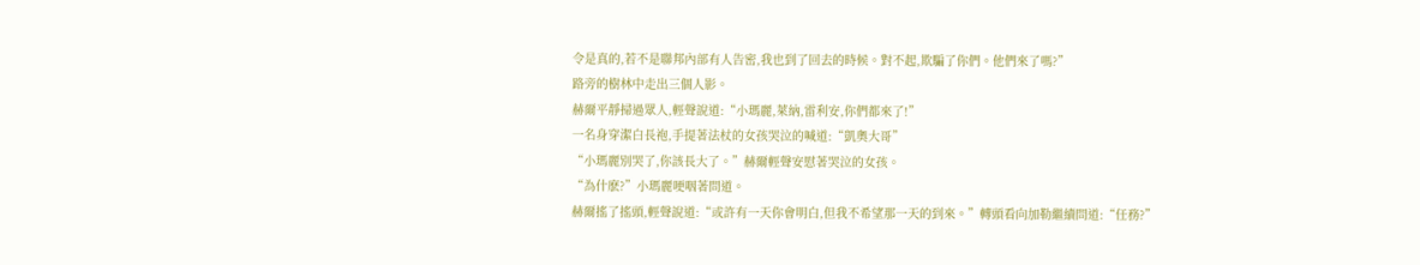令是真的,若不是聯邦內部有人告密,我也到了回去的時候。對不起,欺騙了你們。他們來了嗎?”
路旁的樹林中走出三個人影。
赫爾平靜掃過眾人,輕聲說道:“小瑪麗,萊納,雷利安,你們都來了!”
一名身穿潔白長袍,手提著法杖的女孩哭泣的喊道:“凱奧大哥”
“小瑪麗別哭了,你該長大了。”赫爾輕聲安慰著哭泣的女孩。
“為什麽?”小瑪麗哽咽著問道。
赫爾搖了搖頭,輕聲說道:“或許有一天你會明白,但我不希望那一天的到來。”轉頭看向加勒繼續問道:“任務?”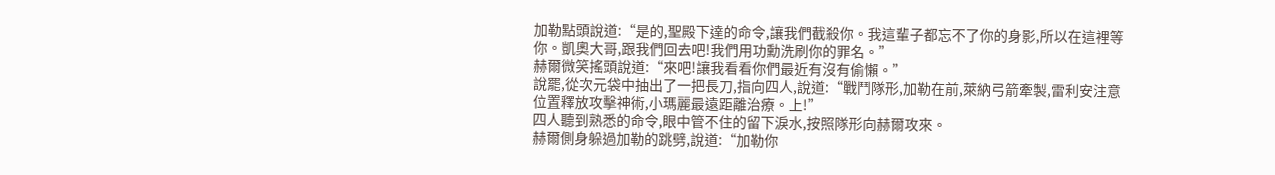加勒點頭說道:“是的,聖殿下達的命令,讓我們截殺你。我這輩子都忘不了你的身影,所以在這裡等你。凱奧大哥,跟我們回去吧!我們用功勳洗刷你的罪名。”
赫爾微笑搖頭說道:“來吧!讓我看看你們最近有沒有偷懶。”
說罷,從次元袋中抽出了一把長刀,指向四人,說道:“戰鬥隊形,加勒在前,萊納弓箭牽製,雷利安注意位置釋放攻擊神術,小瑪麗最遠距離治療。上!”
四人聽到熟悉的命令,眼中管不住的留下淚水,按照隊形向赫爾攻來。
赫爾側身躲過加勒的跳劈,說道:“加勒你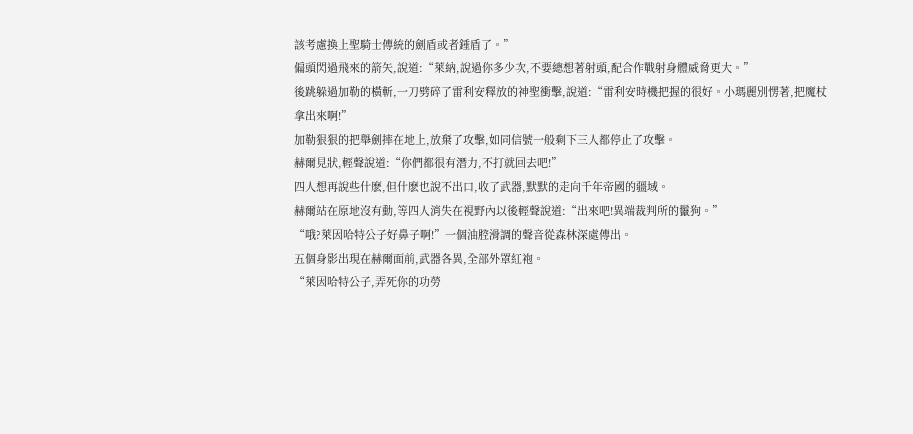該考慮換上聖騎士傳統的劍盾或者錘盾了。”
偏頭閃過飛來的箭矢,說道:“萊納,說過你多少次,不要總想著射頭,配合作戰射身體威脅更大。”
後跳躲過加勒的橫斬,一刀劈碎了雷利安釋放的神聖衝擊,說道:“雷利安時機把握的很好。小瑪麗別愣著,把魔杖拿出來啊!”
加勒狠狠的把舉劍摔在地上,放棄了攻擊,如同信號一般剩下三人都停止了攻擊。
赫爾見狀,輕聲說道:“你們都很有潛力,不打就回去吧!”
四人想再說些什麽,但什麽也說不出口,收了武器,默默的走向千年帝國的疆域。
赫爾站在原地沒有動,等四人消失在視野內以後輕聲說道:“出來吧!異端裁判所的鬣狗。”
“哦?萊因哈特公子好鼻子啊!”一個油腔滑調的聲音從森林深處傳出。
五個身影出現在赫爾面前,武器各異,全部外罩紅袍。
“萊因哈特公子,弄死你的功勞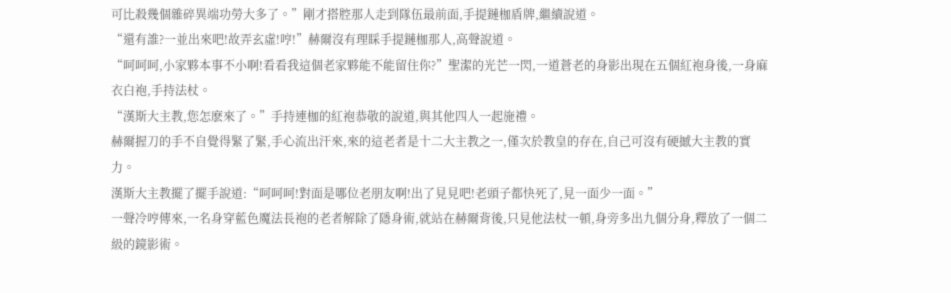可比殺幾個雜碎異端功勞大多了。”剛才搭腔那人走到隊伍最前面,手提鏈枷盾牌,繼續說道。
“還有誰?一並出來吧!故弄玄虛!哼!”赫爾沒有理睬手提鏈枷那人,高聲說道。
“呵呵呵,小家夥本事不小啊!看看我這個老家夥能不能留住你?”聖潔的光芒一閃,一道蒼老的身影出現在五個紅袍身後,一身麻衣白袍,手持法杖。
“漢斯大主教,您怎麽來了。”手持連枷的紅袍恭敬的說道,與其他四人一起施禮。
赫爾握刀的手不自覺得緊了緊,手心流出汗來,來的這老者是十二大主教之一,僅次於教皇的存在,自己可沒有硬撼大主教的實力。
漢斯大主教擺了擺手說道:“呵呵呵!對面是哪位老朋友啊!出了見見吧!老頭子都快死了,見一面少一面。”
一聲冷哼傳來,一名身穿藍色魔法長袍的老者解除了隱身術,就站在赫爾背後,只見他法杖一頓,身旁多出九個分身,釋放了一個二級的鏡影術。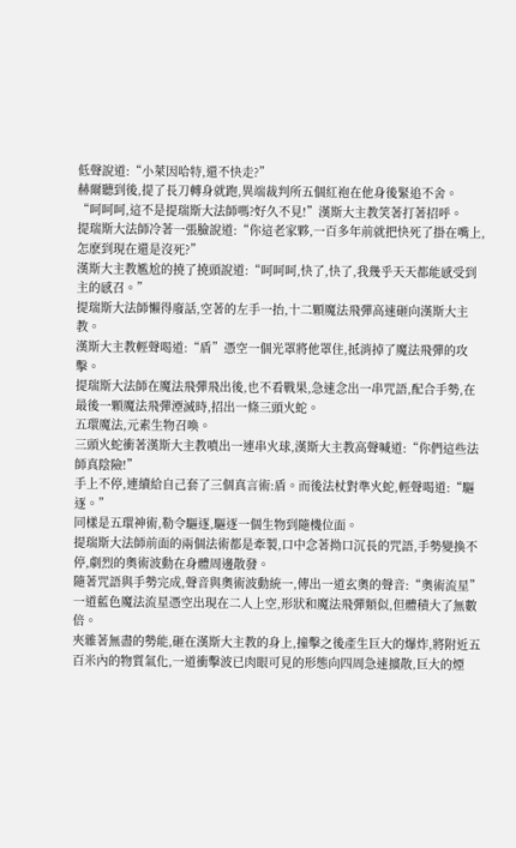低聲說道:“小萊因哈特,還不快走?”
赫爾聽到後,提了長刀轉身就跑,異端裁判所五個紅袍在他身後緊追不舍。
“呵呵呵,這不是提瑞斯大法師嗎?好久不見!”漢斯大主教笑著打著招呼。
提瑞斯大法師冷著一張臉說道:“你這老家夥,一百多年前就把快死了掛在嘴上,怎麽到現在還是沒死?”
漢斯大主教尷尬的撓了撓頭說道:“呵呵呵,快了,快了,我幾乎天天都能感受到主的感召。”
提瑞斯大法師懶得廢話,空著的左手一抬,十二顆魔法飛彈高速砸向漢斯大主教。
漢斯大主教輕聲喝道:“盾”憑空一個光罩將他罩住,抵消掉了魔法飛彈的攻擊。
提瑞斯大法師在魔法飛彈飛出後,也不看戰果,急速念出一串咒語,配合手勢,在最後一顆魔法飛彈湮滅時,招出一條三頭火蛇。
五環魔法,元素生物召喚。
三頭火蛇衝著漢斯大主教噴出一連串火球,漢斯大主教高聲喊道:“你們這些法師真陰險!”
手上不停,連續給自己套了三個真言術:盾。而後法杖對準火蛇,輕聲喝道:“驅逐。”
同樣是五環神術,勒令驅逐,驅逐一個生物到隨機位面。
提瑞斯大法師前面的兩個法術都是牽製,口中念著拗口沉長的咒語,手勢變換不停,劇烈的奧術波動在身體周邊散發。
隨著咒語與手勢完成,聲音與奧術波動統一,傳出一道玄奧的聲音:“奧術流星”
一道藍色魔法流星憑空出現在二人上空,形狀和魔法飛彈類似,但體積大了無數倍。
夾雜著無盡的勢能,砸在漢斯大主教的身上,撞擊之後產生巨大的爆炸,將附近五百米內的物質氣化,一道衝擊波已肉眼可見的形態向四周急速擴散,巨大的煙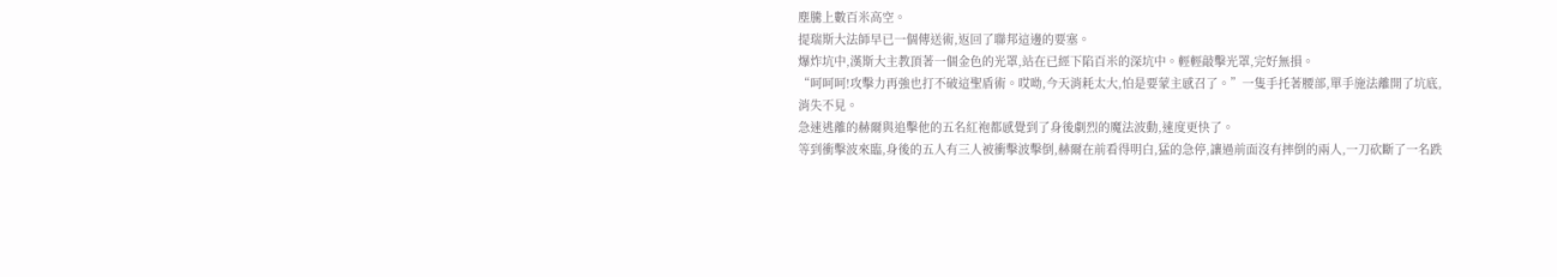塵騰上數百米高空。
提瑞斯大法師早已一個傳送術,返回了聯邦這邊的要塞。
爆炸坑中,漢斯大主教頂著一個金色的光罩,站在已經下陷百米的深坑中。輕輕敲擊光罩,完好無損。
“呵呵呵!攻擊力再強也打不破這聖盾術。哎呦,今天消耗太大,怕是要蒙主感召了。”一隻手托著腰部,單手施法離開了坑底,消失不見。
急速逃離的赫爾與追擊他的五名紅袍都感覺到了身後劇烈的魔法波動,速度更快了。
等到衝擊波來臨,身後的五人有三人被衝擊波擊倒,赫爾在前看得明白,猛的急停,讓過前面沒有摔倒的兩人,一刀砍斷了一名跌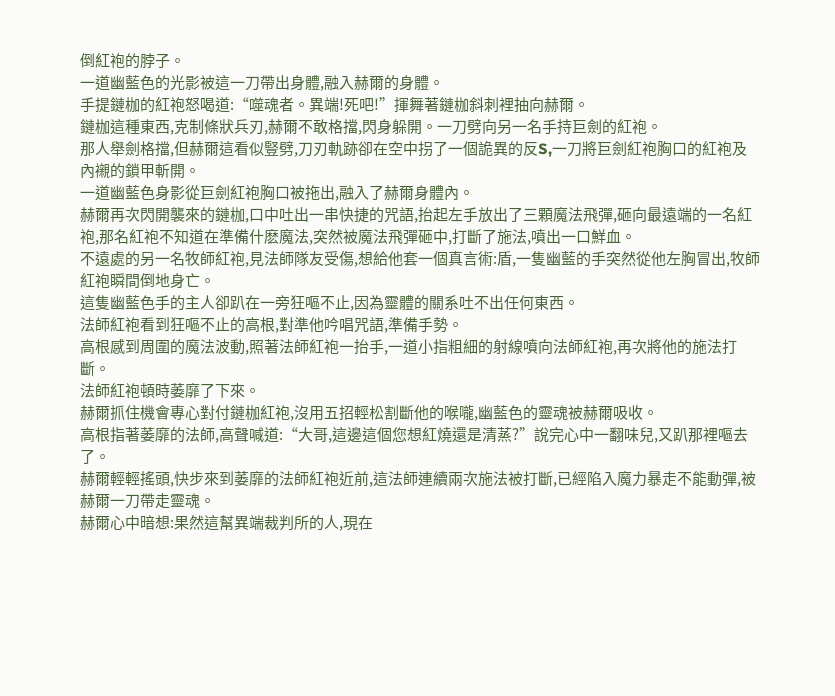倒紅袍的脖子。
一道幽藍色的光影被這一刀帶出身體,融入赫爾的身體。
手提鏈枷的紅袍怒喝道:“噬魂者。異端!死吧!”揮舞著鏈枷斜刺裡抽向赫爾。
鏈枷這種東西,克制條狀兵刃,赫爾不敢格擋,閃身躲開。一刀劈向另一名手持巨劍的紅袍。
那人舉劍格擋,但赫爾這看似豎劈,刀刃軌跡卻在空中拐了一個詭異的反S,一刀將巨劍紅袍胸口的紅袍及內襯的鎖甲斬開。
一道幽藍色身影從巨劍紅袍胸口被拖出,融入了赫爾身體內。
赫爾再次閃開襲來的鏈枷,口中吐出一串快捷的咒語,抬起左手放出了三顆魔法飛彈,砸向最遠端的一名紅袍,那名紅袍不知道在準備什麽魔法,突然被魔法飛彈砸中,打斷了施法,噴出一口鮮血。
不遠處的另一名牧師紅袍,見法師隊友受傷,想給他套一個真言術:盾,一隻幽藍的手突然從他左胸冒出,牧師紅袍瞬間倒地身亡。
這隻幽藍色手的主人卻趴在一旁狂嘔不止,因為靈體的關系吐不出任何東西。
法師紅袍看到狂嘔不止的高根,對準他吟唱咒語,準備手勢。
高根感到周圍的魔法波動,照著法師紅袍一抬手,一道小指粗細的射線噴向法師紅袍,再次將他的施法打斷。
法師紅袍頓時萎靡了下來。
赫爾抓住機會專心對付鏈枷紅袍,沒用五招輕松割斷他的喉嚨,幽藍色的靈魂被赫爾吸收。
高根指著萎靡的法師,高聲喊道:“大哥,這邊這個您想紅燒還是清蒸?”說完心中一翻味兒,又趴那裡嘔去了。
赫爾輕輕搖頭,快步來到萎靡的法師紅袍近前,這法師連續兩次施法被打斷,已經陷入魔力暴走不能動彈,被赫爾一刀帶走靈魂。
赫爾心中暗想:果然這幫異端裁判所的人,現在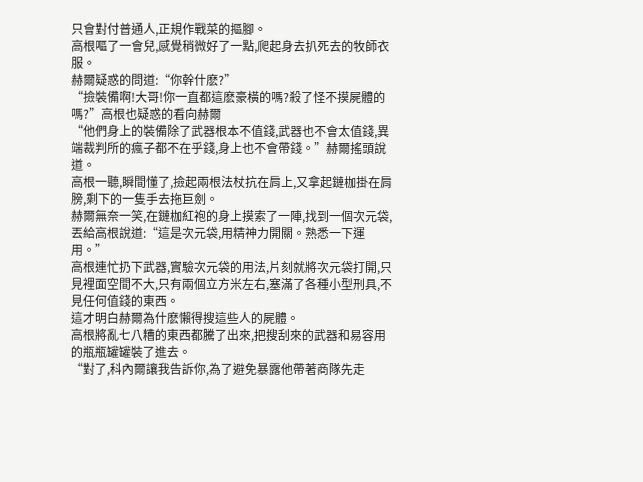只會對付普通人,正規作戰菜的摳腳。
高根嘔了一會兒,感覺稍微好了一點,爬起身去扒死去的牧師衣服。
赫爾疑惑的問道:“你幹什麽?”
“撿裝備啊!大哥!你一直都這麽豪橫的嗎?殺了怪不摸屍體的嗎?”高根也疑惑的看向赫爾
“他們身上的裝備除了武器根本不值錢,武器也不會太值錢,異端裁判所的瘋子都不在乎錢,身上也不會帶錢。”赫爾搖頭說道。
高根一聽,瞬間懂了,撿起兩根法杖抗在肩上,又拿起鏈枷掛在肩膀,剩下的一隻手去拖巨劍。
赫爾無奈一笑,在鏈枷紅袍的身上摸索了一陣,找到一個次元袋,丟給高根說道:“這是次元袋,用精神力開關。熟悉一下運用。”
高根連忙扔下武器,實驗次元袋的用法,片刻就將次元袋打開,只見裡面空間不大,只有兩個立方米左右,塞滿了各種小型刑具,不見任何值錢的東西。
這才明白赫爾為什麽懶得搜這些人的屍體。
高根將亂七八糟的東西都騰了出來,把搜刮來的武器和易容用的瓶瓶罐罐裝了進去。
“對了,科內爾讓我告訴你,為了避免暴露他帶著商隊先走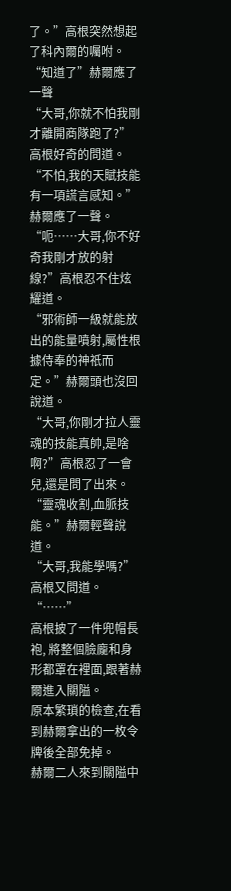了。”高根突然想起了科內爾的囑咐。
“知道了”赫爾應了一聲
“大哥,你就不怕我剛才離開商隊跑了?”高根好奇的問道。
“不怕,我的天賦技能有一項謊言感知。”赫爾應了一聲。
“呃……大哥,你不好奇我剛才放的射線?”高根忍不住炫耀道。
“邪術師一級就能放出的能量噴射,屬性根據侍奉的神祇而定。”赫爾頭也沒回說道。
“大哥,你剛才拉人靈魂的技能真帥,是啥啊?”高根忍了一會兒,還是問了出來。
“靈魂收割,血脈技能。”赫爾輕聲說道。
“大哥,我能學嗎?”高根又問道。
“……”
高根披了一件兜帽長袍, 將整個臉龐和身形都罩在裡面,跟著赫爾進入關隘。
原本繁瑣的檢查,在看到赫爾拿出的一枚令牌後全部免掉。
赫爾二人來到關隘中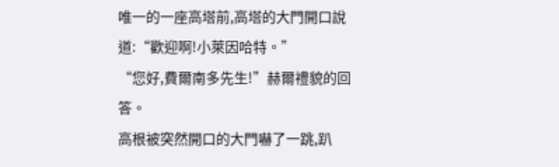唯一的一座高塔前,高塔的大門開口說道:“歡迎啊!小萊因哈特。”
“您好,費爾南多先生!”赫爾禮貌的回答。
高根被突然開口的大門嚇了一跳,趴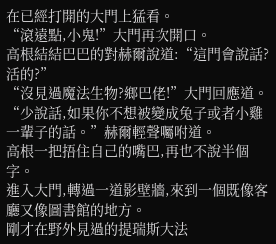在已經打開的大門上猛看。
“滾遠點,小鬼!”大門再次開口。
高根結結巴巴的對赫爾說道:“這門會說話?活的?”
“沒見過魔法生物?鄉巴佬!”大門回應道。
“少說話,如果你不想被變成兔子或者小雞一輩子的話。”赫爾輕聲囑咐道。
高根一把捂住自己的嘴巴,再也不說半個字。
進入大門,轉過一道影壁牆,來到一個既像客廳又像圖書館的地方。
剛才在野外見過的提瑞斯大法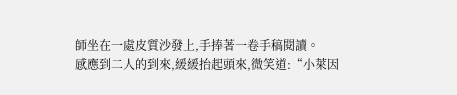師坐在一處皮質沙發上,手捧著一卷手稿閱讀。
感應到二人的到來,緩緩抬起頭來,微笑道:“小萊因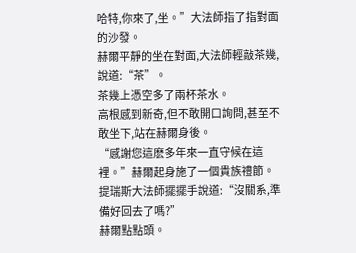哈特,你來了,坐。”大法師指了指對面的沙發。
赫爾平靜的坐在對面,大法師輕敲茶幾,說道:“茶”。
茶幾上憑空多了兩杯茶水。
高根感到新奇,但不敢開口詢問,甚至不敢坐下,站在赫爾身後。
“感謝您這麽多年來一直守候在這裡。”赫爾起身施了一個貴族禮節。
提瑞斯大法師擺擺手說道:“沒關系,準備好回去了嗎?”
赫爾點點頭。